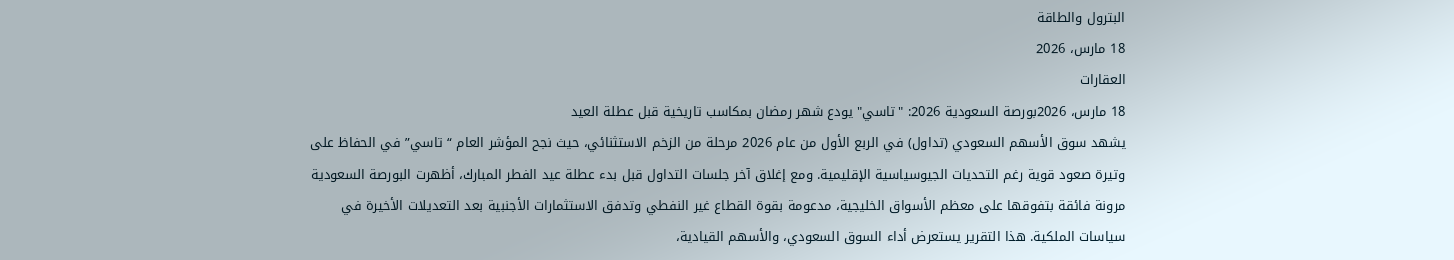البترول والطاقة
18 مارس، 2026
العقارات
18 مارس، 2026بورصة السعودية 2026: "تاسي" يودع شهر رمضان بمكاسب تاريخية قبل عطلة العيد
يشهد سوق الأسهم السعودي (تداول) في الربع الأول من عام 2026 مرحلة من الزخم الاستثنائي، حيث نجح المؤشر العام “تاسي” في الحفاظ على وتيرة صعود قوية رغم التحديات الجيوسياسية الإقليمية. ومع إغلاق آخر جلسات التداول قبل بدء عطلة عيد الفطر المبارك، أظهرت البورصة السعودية مرونة فائقة بتفوقها على معظم الأسواق الخليجية، مدعومة بقوة القطاع غير النفطي وتدفق الاستثمارات الأجنبية بعد التعديلات الأخيرة في سياسات الملكية. هذا التقرير يستعرض أداء السوق السعودي، والأسهم القيادية،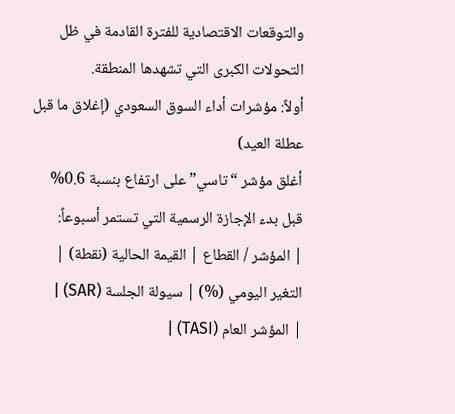والتوقعات الاقتصادية للفترة القادمة في ظل التحولات الكبرى التي تشهدها المنطقة.
أولاً: مؤشرات أداء السوق السعودي (إغلاق ما قبل عطلة العيد)
أغلق مؤشر “تاسي” على ارتفاع بنسبة 0.6% قبل بدء الإجازة الرسمية التي تستمر أسبوعاً:
| المؤشر / القطاع | القيمة الحالية (نقطة) | التغير اليومي (%) | سيولة الجلسة (SAR) |
| المؤشر العام (TASI) |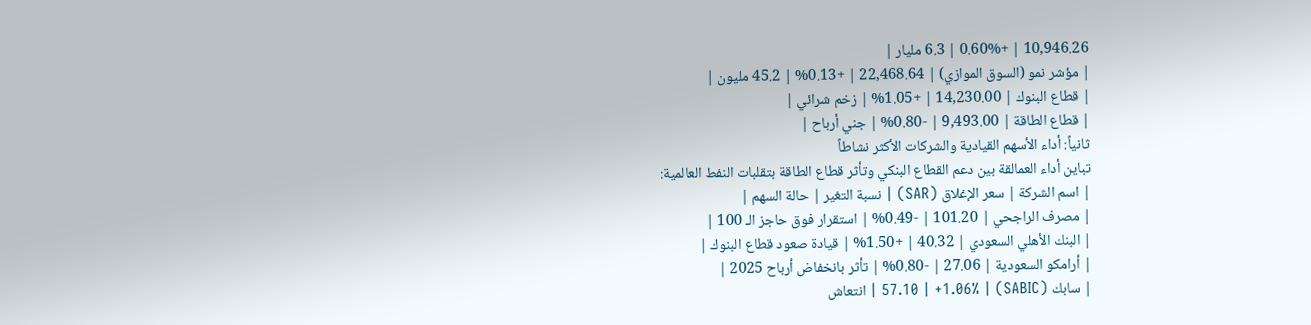10,946.26 | +0.60% | 6.3 مليار |
| مؤشر نمو (السوق الموازي) | 22,468.64 | +0.13% | 45.2 مليون |
| قطاع البنوك | 14,230.00 | +1.05% | زخم شرائي |
| قطاع الطاقة | 9,493.00 | -0.80% | جني أرباح |
ثانياً: أداء الأسهم القيادية والشركات الأكثر نشاطاً
تباين أداء العمالقة بين دعم القطاع البنكي وتأثر قطاع الطاقة بتقلبات النفط العالمية:
| اسم الشركة | سعر الإغلاق (SAR) | نسبة التغير | حالة السهم |
| مصرف الراجحي | 101.20 | -0.49% | استقرار فوق حاجز الـ 100 |
| البنك الأهلي السعودي | 40.32 | +1.50% | قيادة صعود قطاع البنوك |
| أرامكو السعودية | 27.06 | -0.80% | تأثر بانخفاض أرباح 2025 |
| سابك (SABIC) | 57.10 | +1.06% | انتعاش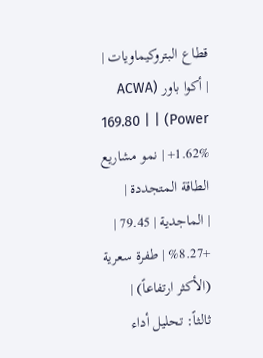قطاع البتروكيماويات |
| أكوا باور (ACWA Power) | 169.80 | +1.62% | نمو مشاريع الطاقة المتجددة |
| الماجدية | 79.45 | +8.27% | طفرة سعرية (الأكثر ارتفاعاً) |
ثالثاً: تحليل أداء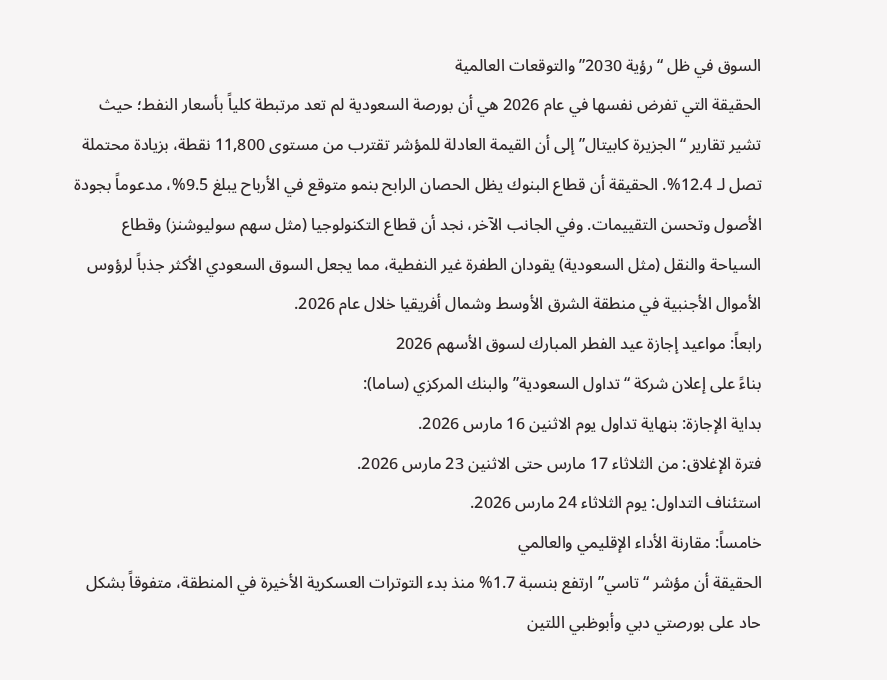السوق في ظل “رؤية 2030” والتوقعات العالمية
الحقيقة التي تفرض نفسها في عام 2026 هي أن بورصة السعودية لم تعد مرتبطة كلياً بأسعار النفط؛ حيث تشير تقارير “الجزيرة كابيتال” إلى أن القيمة العادلة للمؤشر تقترب من مستوى 11,800 نقطة، بزيادة محتملة تصل لـ 12.4%. الحقيقة أن قطاع البنوك يظل الحصان الرابح بنمو متوقع في الأرباح يبلغ 9.5%، مدعوماً بجودة الأصول وتحسن التقييمات. وفي الجانب الآخر، نجد أن قطاع التكنولوجيا (مثل سهم سوليوشنز) وقطاع السياحة والنقل (مثل السعودية) يقودان الطفرة غير النفطية، مما يجعل السوق السعودي الأكثر جذباً لرؤوس الأموال الأجنبية في منطقة الشرق الأوسط وشمال أفريقيا خلال عام 2026.
رابعاً: مواعيد إجازة عيد الفطر المبارك لسوق الأسهم 2026
بناءً على إعلان شركة “تداول السعودية” والبنك المركزي (ساما):
بداية الإجازة: بنهاية تداول يوم الاثنين 16 مارس 2026.
فترة الإغلاق: من الثلاثاء 17 مارس حتى الاثنين 23 مارس 2026.
استئناف التداول: يوم الثلاثاء 24 مارس 2026.
خامساً: مقارنة الأداء الإقليمي والعالمي
الحقيقة أن مؤشر “تاسي” ارتفع بنسبة 1.7% منذ بدء التوترات العسكرية الأخيرة في المنطقة، متفوقاً بشكل حاد على بورصتي دبي وأبوظبي اللتين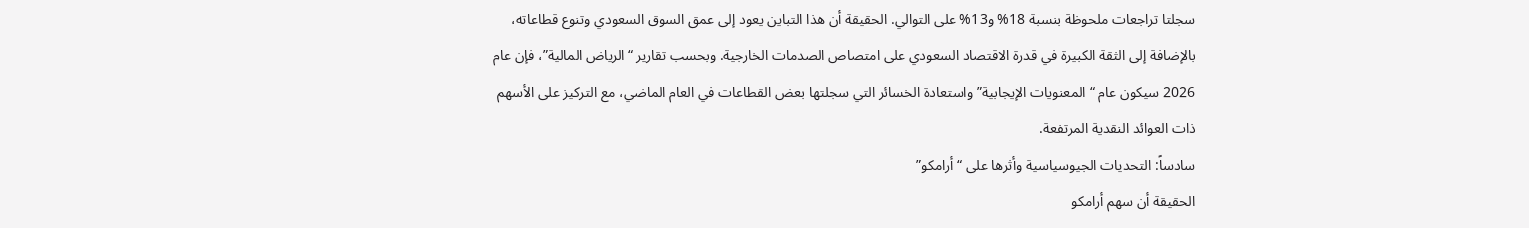سجلتا تراجعات ملحوظة بنسبة 18% و13% على التوالي. الحقيقة أن هذا التباين يعود إلى عمق السوق السعودي وتنوع قطاعاته، بالإضافة إلى الثقة الكبيرة في قدرة الاقتصاد السعودي على امتصاص الصدمات الخارجية. وبحسب تقارير “الرياض المالية”، فإن عام 2026 سيكون عام “المعنويات الإيجابية” واستعادة الخسائر التي سجلتها بعض القطاعات في العام الماضي، مع التركيز على الأسهم ذات العوائد النقدية المرتفعة.
سادساً: التحديات الجيوسياسية وأثرها على “أرامكو”
الحقيقة أن سهم أرامكو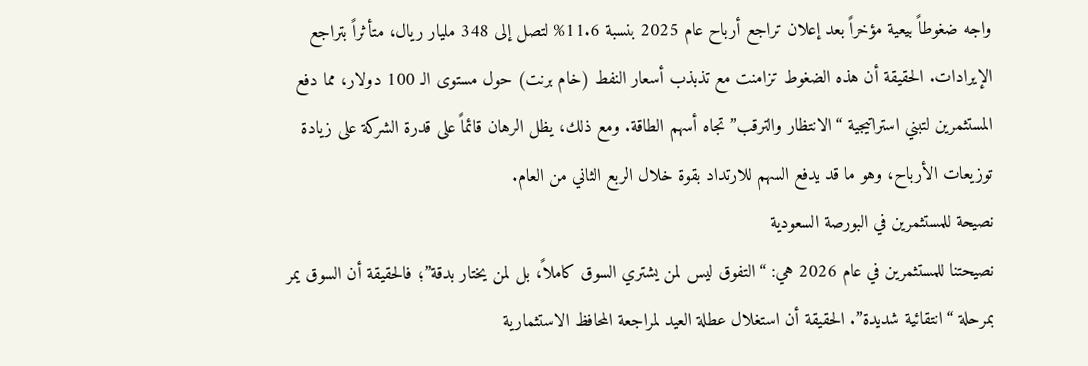واجه ضغوطاً بيعية مؤخراً بعد إعلان تراجع أرباح عام 2025 بنسبة 11.6% لتصل إلى 348 مليار ريال، متأثراً بتراجع الإيرادات. الحقيقة أن هذه الضغوط تزامنت مع تذبذب أسعار النفط (خام برنت) حول مستوى الـ 100 دولار، مما دفع المستثمرين لتبني استراتيجية “الانتظار والترقب” تجاه أسهم الطاقة. ومع ذلك، يظل الرهان قائماً على قدرة الشركة على زيادة توزيعات الأرباح، وهو ما قد يدفع السهم للارتداد بقوة خلال الربع الثاني من العام.
نصيحة للمستثمرين في البورصة السعودية
نصيحتنا للمستثمرين في عام 2026 هي: “التفوق ليس لمن يشتري السوق كاملاً، بل لمن يختار بدقة”؛ فالحقيقة أن السوق يمر بمرحلة “انتقائية شديدة”. الحقيقة أن استغلال عطلة العيد لمراجعة المحافظ الاستثمارية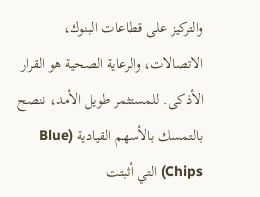والتركيز على قطاعات البنوك، الاتصالات، والرعاية الصحية هو القرار الأذكى. للمستثمر طويل الأمد، ننصح بالتمسك بالأسهم القيادية (Blue Chips) التي أثبتت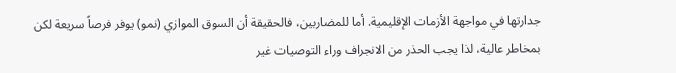جدارتها في مواجهة الأزمات الإقليمية. أما للمضاربين، فالحقيقة أن السوق الموازي (نمو) يوفر فرصاً سريعة لكن بمخاطر عالية، لذا يجب الحذر من الانجراف وراء التوصيات غير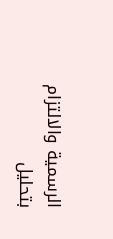الرسمية والالتزام بتحليل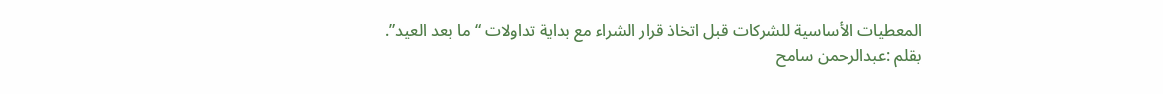المعطيات الأساسية للشركات قبل اتخاذ قرار الشراء مع بداية تداولات “ما بعد العيد”.
بقلم :عبدالرحمن سامح